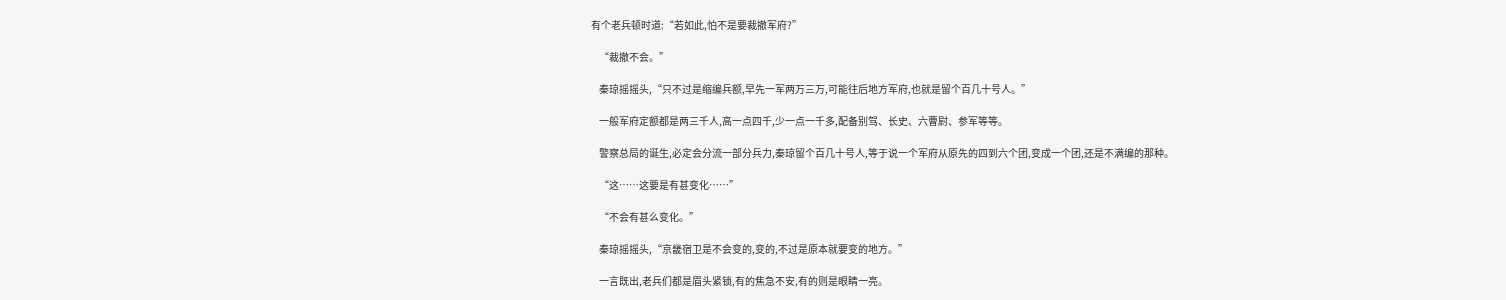有个老兵顿时道:“若如此,怕不是要裁撤军府?”

    “裁撤不会。”

    秦琼摇摇头,“只不过是缩编兵额,早先一军两万三万,可能往后地方军府,也就是留个百几十号人。”

    一般军府定额都是两三千人,高一点四千,少一点一千多,配备别驾、长史、六曹尉、参军等等。

    警察总局的诞生,必定会分流一部分兵力,秦琼留个百几十号人,等于说一个军府从原先的四到六个团,变成一个团,还是不满编的那种。

    “这……这要是有甚变化……”

    “不会有甚么变化。”

    秦琼摇摇头,“京畿宿卫是不会变的,变的,不过是原本就要变的地方。”

    一言既出,老兵们都是眉头紧锁,有的焦急不安,有的则是眼睛一亮。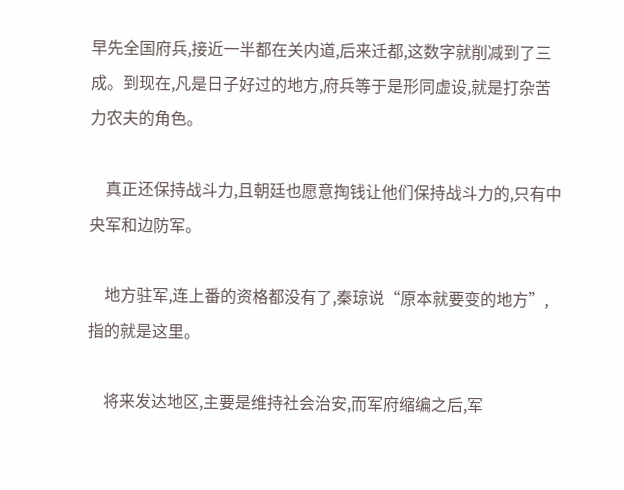早先全国府兵,接近一半都在关内道,后来迁都,这数字就削减到了三成。到现在,凡是日子好过的地方,府兵等于是形同虚设,就是打杂苦力农夫的角色。

    真正还保持战斗力,且朝廷也愿意掏钱让他们保持战斗力的,只有中央军和边防军。

    地方驻军,连上番的资格都没有了,秦琼说“原本就要变的地方”,指的就是这里。

    将来发达地区,主要是维持社会治安,而军府缩编之后,军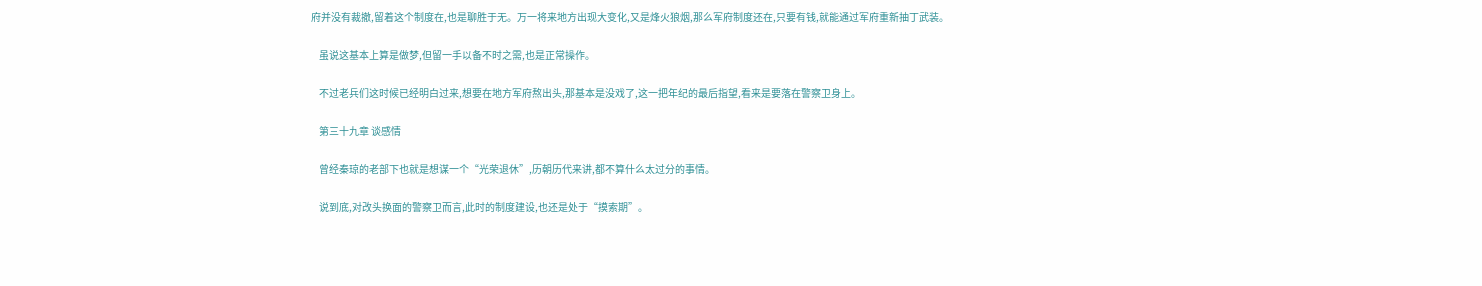府并没有裁撤,留着这个制度在,也是聊胜于无。万一将来地方出现大变化,又是烽火狼烟,那么军府制度还在,只要有钱,就能通过军府重新抽丁武装。

    虽说这基本上算是做梦,但留一手以备不时之需,也是正常操作。

    不过老兵们这时候已经明白过来,想要在地方军府熬出头,那基本是没戏了,这一把年纪的最后指望,看来是要落在警察卫身上。

    第三十九章 谈感情

    曾经秦琼的老部下也就是想谋一个“光荣退休”,历朝历代来讲,都不算什么太过分的事情。

    说到底,对改头换面的警察卫而言,此时的制度建设,也还是处于“摸索期”。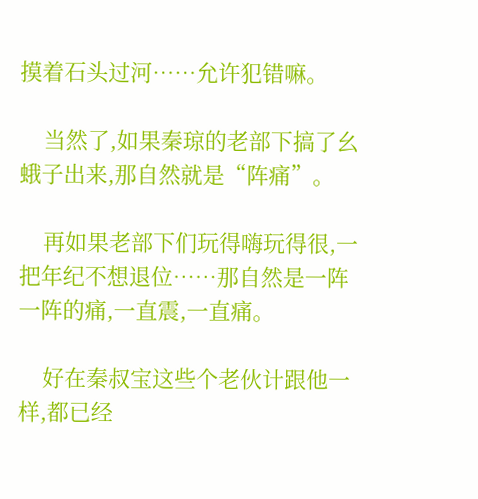摸着石头过河……允许犯错嘛。

    当然了,如果秦琼的老部下搞了幺蛾子出来,那自然就是“阵痛”。

    再如果老部下们玩得嗨玩得很,一把年纪不想退位……那自然是一阵一阵的痛,一直震,一直痛。

    好在秦叔宝这些个老伙计跟他一样,都已经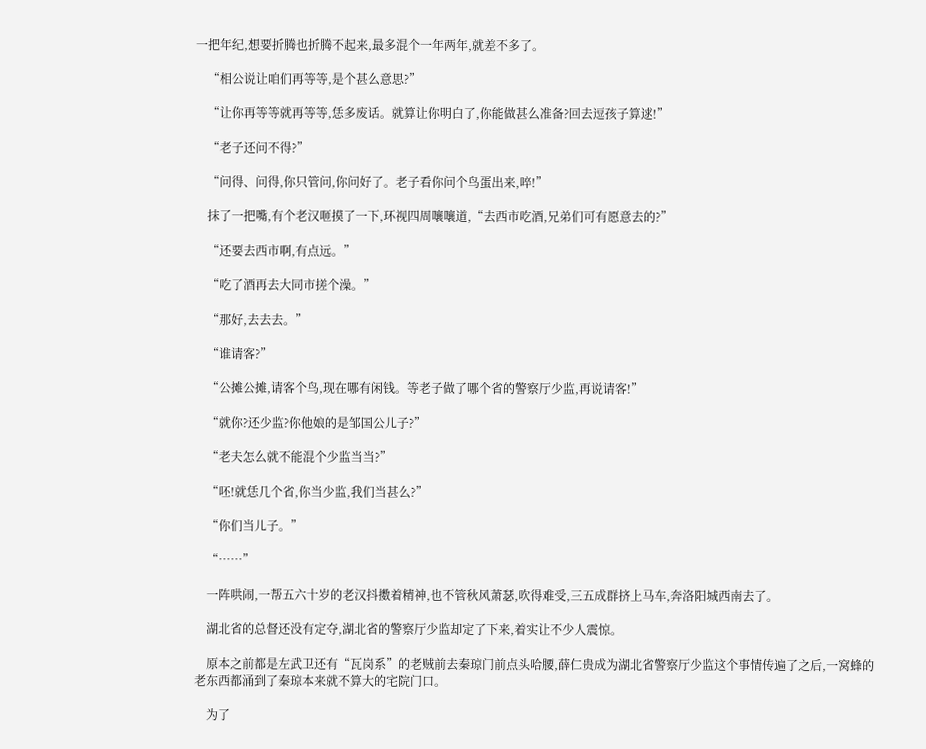一把年纪,想要折腾也折腾不起来,最多混个一年两年,就差不多了。

    “相公说让咱们再等等,是个甚么意思?”

    “让你再等等就再等等,恁多废话。就算让你明白了,你能做甚么准备?回去逗孩子算逑!”

    “老子还问不得?”

    “问得、问得,你只管问,你问好了。老子看你问个鸟蛋出来,啐!”

    抹了一把嘴,有个老汉咂摸了一下,环视四周嚷嚷道,“去西市吃酒,兄弟们可有愿意去的?”

    “还要去西市啊,有点远。”

    “吃了酒再去大同市搓个澡。”

    “那好,去去去。”

    “谁请客?”

    “公摊公摊,请客个鸟,现在哪有闲钱。等老子做了哪个省的警察厅少监,再说请客!”

    “就你?还少监?你他娘的是邹国公儿子?”

    “老夫怎么就不能混个少监当当?”

    “呸!就恁几个省,你当少监,我们当甚么?”

    “你们当儿子。”

    “……”

    一阵哄闹,一帮五六十岁的老汉抖擞着精神,也不管秋风萧瑟,吹得难受,三五成群挤上马车,奔洛阳城西南去了。

    湖北省的总督还没有定夺,湖北省的警察厅少监却定了下来,着实让不少人震惊。

    原本之前都是左武卫还有“瓦岗系”的老贼前去秦琼门前点头哈腰,薛仁贵成为湖北省警察厅少监这个事情传遍了之后,一窝蜂的老东西都涌到了秦琼本来就不算大的宅院门口。

    为了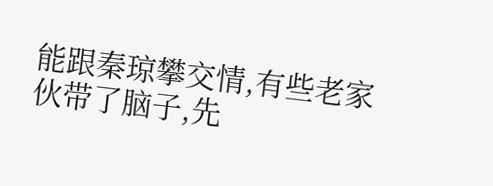能跟秦琼攀交情,有些老家伙带了脑子,先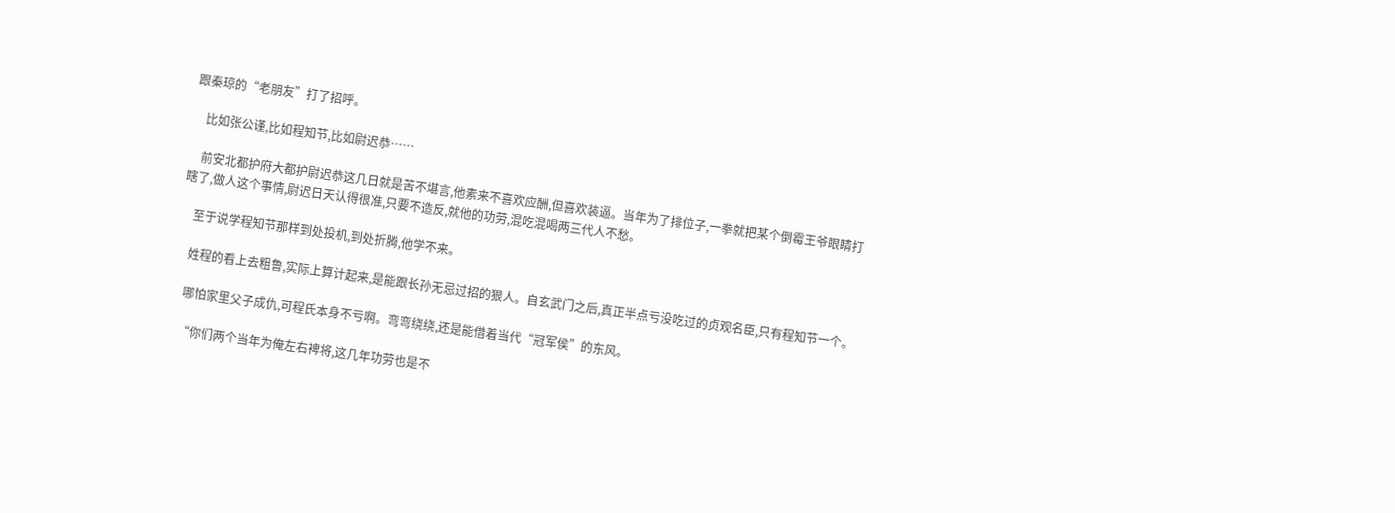跟秦琼的“老朋友”打了招呼。

    比如张公谨,比如程知节,比如尉迟恭……

    前安北都护府大都护尉迟恭这几日就是苦不堪言,他素来不喜欢应酬,但喜欢装逼。当年为了排位子,一拳就把某个倒霉王爷眼睛打瞎了,做人这个事情,尉迟日天认得很准,只要不造反,就他的功劳,混吃混喝两三代人不愁。

    至于说学程知节那样到处投机,到处折腾,他学不来。

    姓程的看上去粗鲁,实际上算计起来,是能跟长孙无忌过招的狠人。自玄武门之后,真正半点亏没吃过的贞观名臣,只有程知节一个。

    哪怕家里父子成仇,可程氏本身不亏啊。弯弯绕绕,还是能借着当代“冠军侯”的东风。

    “你们两个当年为俺左右裨将,这几年功劳也是不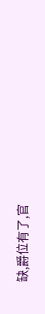缺,爵位有了,官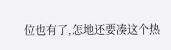位也有了,怎地还要凑这个热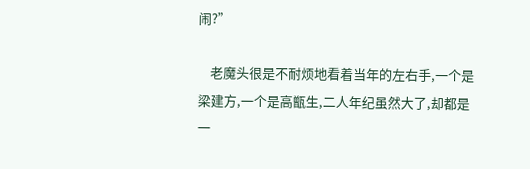闹?”

    老魔头很是不耐烦地看着当年的左右手,一个是梁建方,一个是高甑生,二人年纪虽然大了,却都是一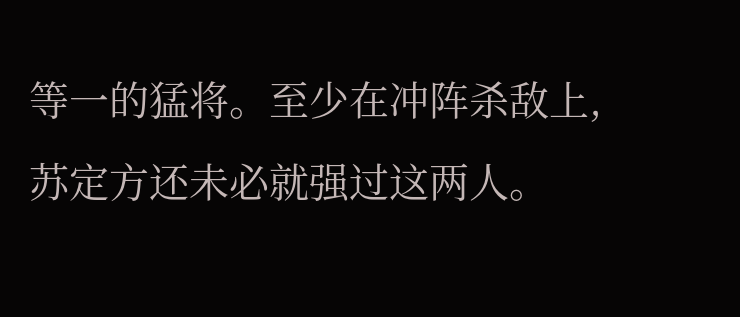等一的猛将。至少在冲阵杀敌上,苏定方还未必就强过这两人。